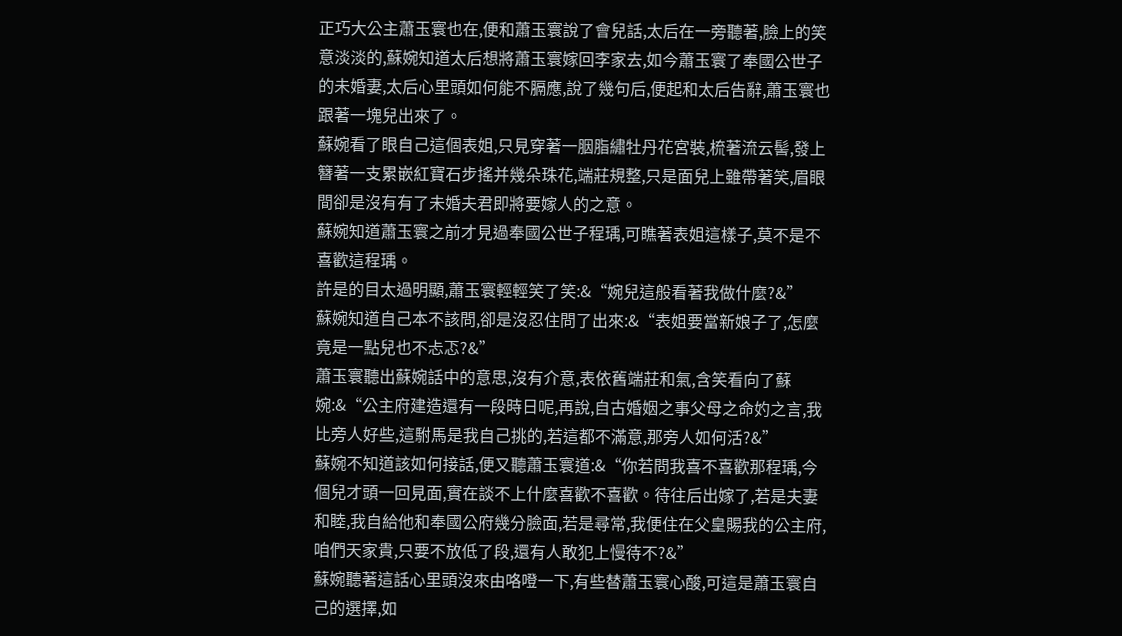正巧大公主蕭玉寰也在,便和蕭玉寰說了會兒話,太后在一旁聽著,臉上的笑意淡淡的,蘇婉知道太后想將蕭玉寰嫁回李家去,如今蕭玉寰了奉國公世子的未婚妻,太后心里頭如何能不膈應,說了幾句后,便起和太后告辭,蕭玉寰也跟著一塊兒出來了。
蘇婉看了眼自己這個表姐,只見穿著一胭脂繡牡丹花宮裝,梳著流云髻,發上簪著一支累嵌紅寶石步搖并幾朵珠花,端莊規整,只是面兒上雖帶著笑,眉眼間卻是沒有有了未婚夫君即將要嫁人的之意。
蘇婉知道蕭玉寰之前才見過奉國公世子程瑀,可瞧著表姐這樣子,莫不是不喜歡這程瑀。
許是的目太過明顯,蕭玉寰輕輕笑了笑:&“婉兒這般看著我做什麼?&”
蘇婉知道自己本不該問,卻是沒忍住問了出來:&“表姐要當新娘子了,怎麼竟是一點兒也不忐忑?&”
蕭玉寰聽出蘇婉話中的意思,沒有介意,表依舊端莊和氣,含笑看向了蘇婉:&“公主府建造還有一段時日呢,再說,自古婚姻之事父母之命妁之言,我比旁人好些,這駙馬是我自己挑的,若這都不滿意,那旁人如何活?&”
蘇婉不知道該如何接話,便又聽蕭玉寰道:&“你若問我喜不喜歡那程瑀,今個兒才頭一回見面,實在談不上什麼喜歡不喜歡。待往后出嫁了,若是夫妻和睦,我自給他和奉國公府幾分臉面,若是尋常,我便住在父皇賜我的公主府,咱們天家貴,只要不放低了段,還有人敢犯上慢待不?&”
蘇婉聽著這話心里頭沒來由咯噔一下,有些替蕭玉寰心酸,可這是蕭玉寰自己的選擇,如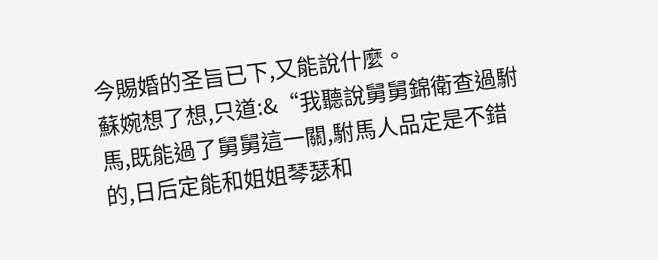今賜婚的圣旨已下,又能說什麼。
蘇婉想了想,只道:&“我聽說舅舅錦衛查過駙馬,既能過了舅舅這一關,駙馬人品定是不錯的,日后定能和姐姐琴瑟和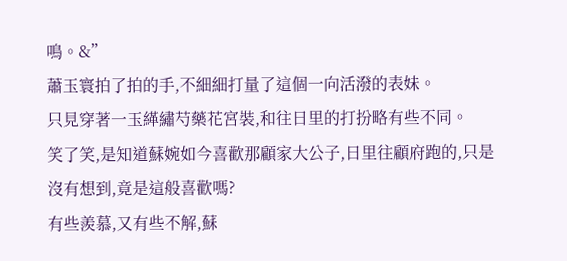鳴。&”
蕭玉寰拍了拍的手,不細細打量了這個一向活潑的表妹。
只見穿著一玉緙繡芍藥花宮裝,和往日里的打扮略有些不同。
笑了笑,是知道蘇婉如今喜歡那顧家大公子,日里往顧府跑的,只是沒有想到,竟是這般喜歡嗎?
有些羨慕,又有些不解,蘇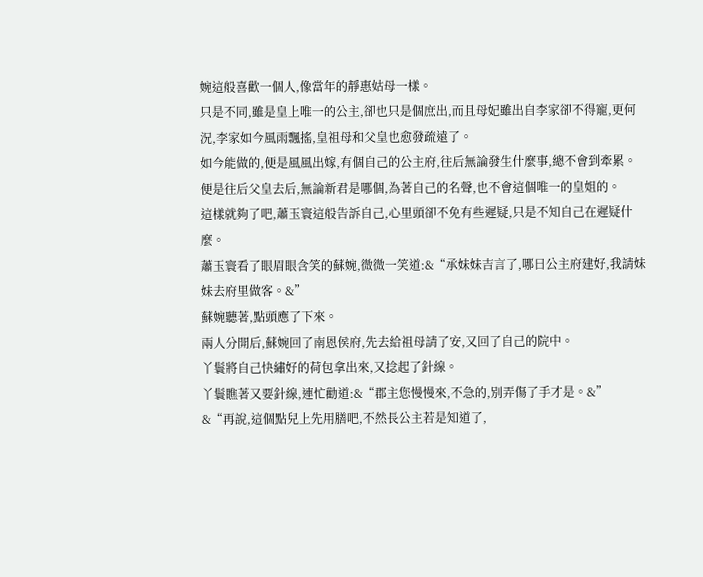婉這般喜歡一個人,像當年的靜惠姑母一樣。
只是不同,雖是皇上唯一的公主,卻也只是個庶出,而且母妃雖出自李家卻不得寵,更何況,李家如今風雨飄搖,皇祖母和父皇也愈發疏遠了。
如今能做的,便是風風出嫁,有個自己的公主府,往后無論發生什麼事,總不會到牽累。便是往后父皇去后,無論新君是哪個,為著自己的名聲,也不會這個唯一的皇姐的。
這樣就夠了吧,蕭玉寰這般告訴自己,心里頭卻不免有些遲疑,只是不知自己在遲疑什麼。
蕭玉寰看了眼眉眼含笑的蘇婉,微微一笑道:&“承妹妹吉言了,哪日公主府建好,我請妹妹去府里做客。&”
蘇婉聽著,點頭應了下來。
兩人分開后,蘇婉回了南恩侯府,先去給祖母請了安,又回了自己的院中。
丫鬟將自己快繡好的荷包拿出來,又捻起了針線。
丫鬟瞧著又要針線,連忙勸道:&“郡主您慢慢來,不急的,別弄傷了手才是。&”
&“再說,這個點兒上先用膳吧,不然長公主若是知道了,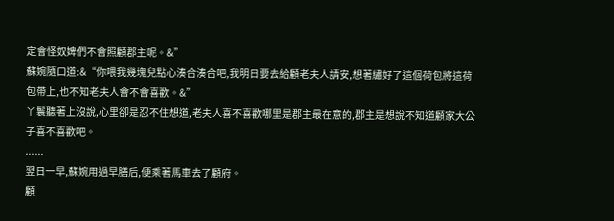定會怪奴婢們不會照顧郡主呢。&”
蘇婉隨口道:&“你喂我幾塊兒點心湊合湊合吧,我明日要去給顧老夫人請安,想著繡好了這個荷包將這荷包帶上,也不知老夫人會不會喜歡。&”
丫鬟聽著上沒說,心里卻是忍不住想道,老夫人喜不喜歡哪里是郡主最在意的,郡主是想說不知道顧家大公子喜不喜歡吧。
......
翌日一早,蘇婉用過早膳后,便乘著馬車去了顧府。
顧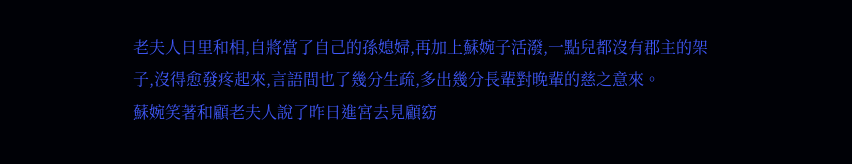老夫人日里和相,自將當了自己的孫媳婦,再加上蘇婉子活潑,一點兒都沒有郡主的架子,沒得愈發疼起來,言語間也了幾分生疏,多出幾分長輩對晚輩的慈之意來。
蘇婉笑著和顧老夫人說了昨日進宮去見顧窈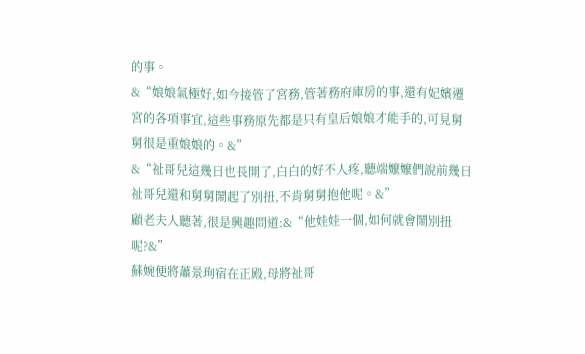的事。
&“娘娘氣極好,如今接管了宮務,管著務府庫房的事,還有妃嬪遷宮的各項事宜,這些事務原先都是只有皇后娘娘才能手的,可見舅舅很是重娘娘的。&”
&“祉哥兒這幾日也長開了,白白的好不人疼,聽端嬤嬤們說前幾日祉哥兒還和舅舅鬧起了別扭,不肯舅舅抱他呢。&”
顧老夫人聽著,很是興趣問道:&“他娃娃一個,如何就會鬧別扭呢?&”
蘇婉便將蕭景珣宿在正殿,母將祉哥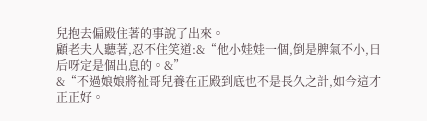兒抱去偏殿住著的事說了出來。
顧老夫人聽著,忍不住笑道:&“他小娃娃一個,倒是脾氣不小,日后呀定是個出息的。&”
&“不過娘娘將祉哥兒養在正殿到底也不是長久之計,如今這才正正好。